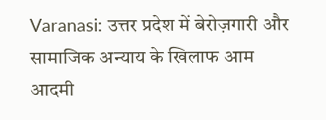Varanasi: उत्तर प्रदेश में बेरोज़गारी और सामाजिक अन्याय के खिलाफ आम आदमी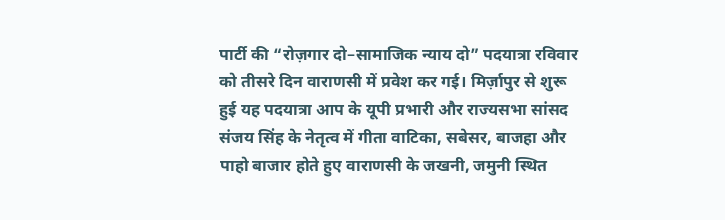पार्टी की “रोज़गार दो–सामाजिक न्याय दो” पदयात्रा रविवार को तीसरे दिन वाराणसी में प्रवेश कर गई। मिर्ज़ापुर से शुरू हुई यह पदयात्रा आप के यूपी प्रभारी और राज्यसभा सांसद संजय सिंह के नेतृत्व में गीता वाटिका, सबेसर, बाजहा और पाहो बाजार होते हुए वाराणसी के जखनी, जमुनी स्थित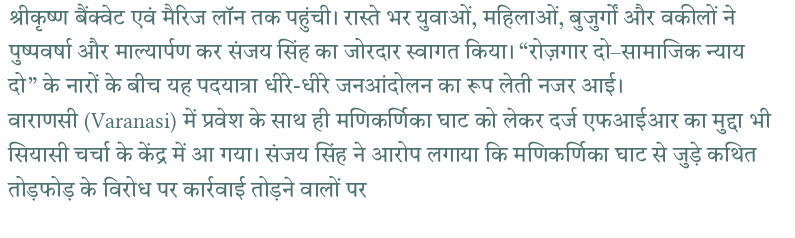श्रीकृष्ण बैंक्वेट एवं मैरिज लॉन तक पहुंची। रास्ते भर युवाओं, महिलाओं, बुजुर्गों और वकीलों ने पुष्पवर्षा और माल्यार्पण कर संजय सिंह का जोरदार स्वागत किया। “रोज़गार दो–सामाजिक न्याय दो” के नारों के बीच यह पदयात्रा धीरे-धीरे जनआंदोलन का रूप लेती नजर आई।
वाराणसी (Varanasi) में प्रवेश के साथ ही मणिकर्णिका घाट को लेकर दर्ज एफआईआर का मुद्दा भी सियासी चर्चा के केंद्र में आ गया। संजय सिंह ने आरोप लगाया कि मणिकर्णिका घाट से जुड़े कथित तोड़फोड़ के विरोध पर कार्रवाई तोड़ने वालों पर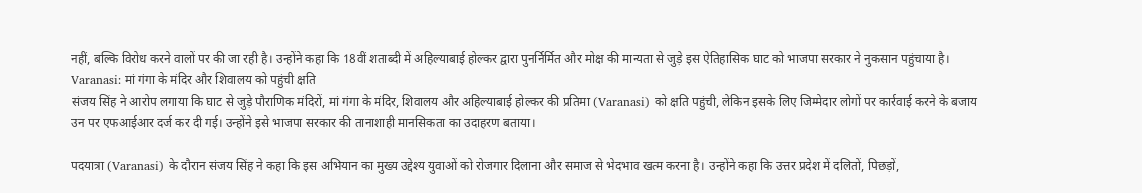नहीं, बल्कि विरोध करने वालों पर की जा रही है। उन्होंने कहा कि 18वीं शताब्दी में अहिल्याबाई होल्कर द्वारा पुनर्निर्मित और मोक्ष की मान्यता से जुड़े इस ऐतिहासिक घाट को भाजपा सरकार ने नुकसान पहुंचाया है।
Varanasi: मां गंगा के मंदिर और शिवालय को पहुंची क्षति
संजय सिंह ने आरोप लगाया कि घाट से जुड़े पौराणिक मंदिरों, मां गंगा के मंदिर, शिवालय और अहिल्याबाई होल्कर की प्रतिमा (Varanasi) को क्षति पहुंची, लेकिन इसके लिए जिम्मेदार लोगों पर कार्रवाई करने के बजाय उन पर एफआईआर दर्ज कर दी गई। उन्होंने इसे भाजपा सरकार की तानाशाही मानसिकता का उदाहरण बताया।

पदयात्रा (Varanasi) के दौरान संजय सिंह ने कहा कि इस अभियान का मुख्य उद्देश्य युवाओं को रोजगार दिलाना और समाज से भेदभाव खत्म करना है। उन्होंने कहा कि उत्तर प्रदेश में दलितों, पिछड़ों,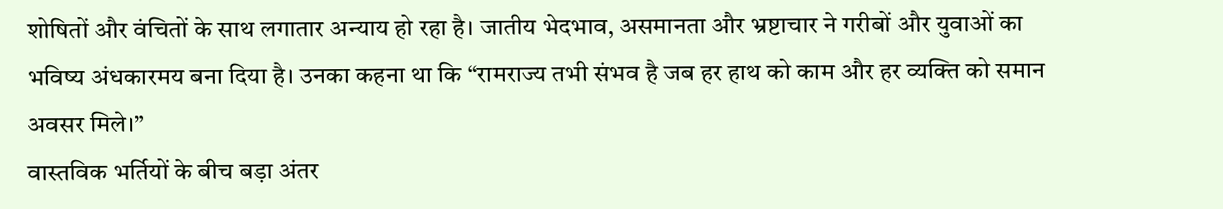शोषितों और वंचितों के साथ लगातार अन्याय हो रहा है। जातीय भेदभाव, असमानता और भ्रष्टाचार ने गरीबों और युवाओं का भविष्य अंधकारमय बना दिया है। उनका कहना था कि “रामराज्य तभी संभव है जब हर हाथ को काम और हर व्यक्ति को समान अवसर मिले।”
वास्तविक भर्तियों के बीच बड़ा अंतर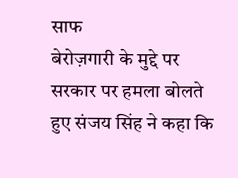साफ
बेरोज़गारी के मुद्दे पर सरकार पर हमला बोलते हुए संजय सिंह ने कहा कि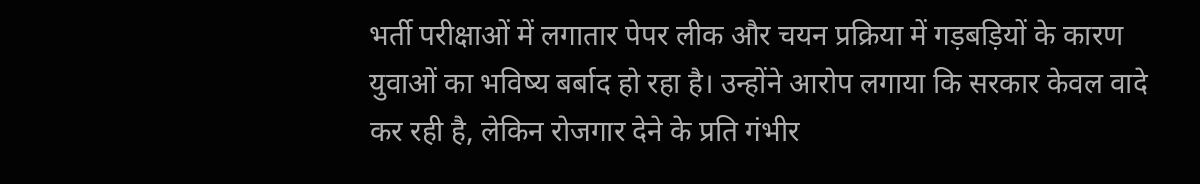भर्ती परीक्षाओं में लगातार पेपर लीक और चयन प्रक्रिया में गड़बड़ियों के कारण युवाओं का भविष्य बर्बाद हो रहा है। उन्होंने आरोप लगाया कि सरकार केवल वादे कर रही है, लेकिन रोजगार देने के प्रति गंभीर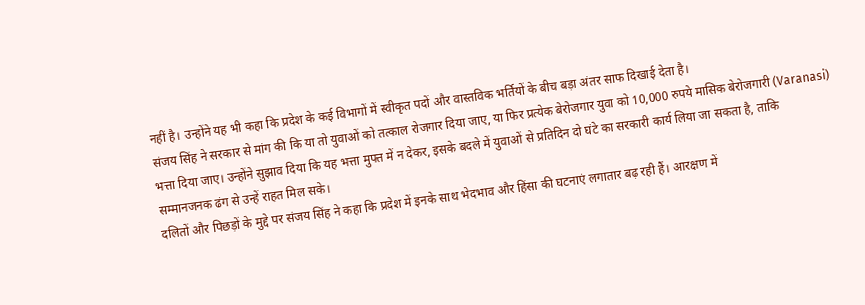नहीं है। उन्होंने यह भी कहा कि प्रदेश के कई विभागों में स्वीकृत पदों और वास्तविक भर्तियों के बीच बड़ा अंतर साफ दिखाई देता है।
संजय सिंह ने सरकार से मांग की कि या तो युवाओं को तत्काल रोजगार दिया जाए, या फिर प्रत्येक बेरोजगार युवा को 10,000 रुपये मासिक बेरोजगारी (Varanasi) भत्ता दिया जाए। उन्होंने सुझाव दिया कि यह भत्ता मुफ्त में न देकर, इसके बदले में युवाओं से प्रतिदिन दो घंटे का सरकारी कार्य लिया जा सकता है, ताकि सम्मानजनक ढंग से उन्हें राहत मिल सके।
दलितों और पिछड़ों के मुद्दे पर संजय सिंह ने कहा कि प्रदेश में इनके साथ भेदभाव और हिंसा की घटनाएं लगातार बढ़ रही हैं। आरक्षण में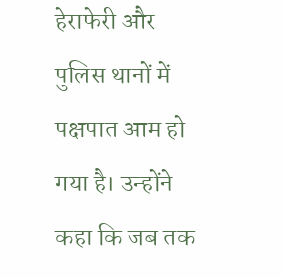हेराफेरी और पुलिस थानों में पक्षपात आम हो गया है। उन्होंने कहा कि जब तक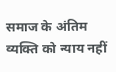समाज के अंतिम व्यक्ति को न्याय नहीं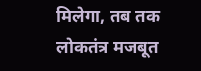मिलेगा, तब तक लोकतंत्र मजबूत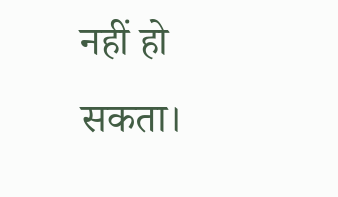नहीं हो सकता।